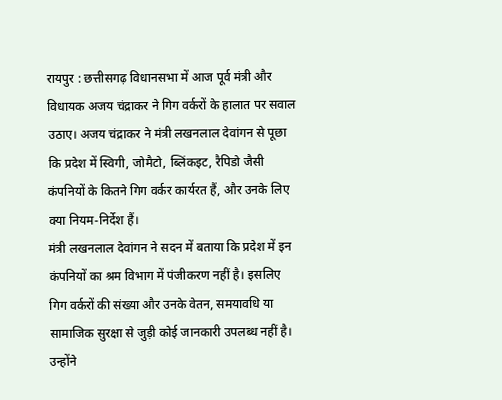रायपुर : छत्तीसगढ़ विधानसभा में आज पूर्व मंत्री और विधायक अजय चंद्राकर ने गिग वर्करों के हालात पर सवाल उठाए। अजय चंद्राकर ने मंत्री लखनलाल देवांगन से पूछा कि प्रदेश में स्विगी, जोमैटो, ब्लिंकइट, रैपिडो जैसी कंपनियों के कितने गिग वर्कर कार्यरत हैं, और उनके लिए क्या नियम-निर्देश हैं।
मंत्री लखनलाल देवांगन ने सदन में बताया कि प्रदेश में इन कंपनियों का श्रम विभाग में पंजीकरण नहीं है। इसलिए गिग वर्करों की संख्या और उनके वेतन, समयावधि या सामाजिक सुरक्षा से जुड़ी कोई जानकारी उपलब्ध नहीं है। उन्होंने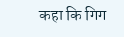कहा कि गिग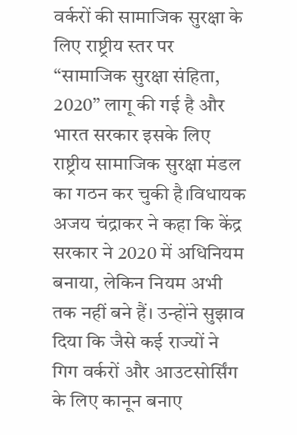वर्करों की सामाजिक सुरक्षा के लिए राष्ट्रीय स्तर पर “सामाजिक सुरक्षा संहिता, 2020” लागू की गई है और भारत सरकार इसके लिए राष्ट्रीय सामाजिक सुरक्षा मंडल का गठन कर चुकी है।विधायक अजय चंद्राकर ने कहा कि केंद्र सरकार ने 2020 में अधिनियम बनाया, लेकिन नियम अभी तक नहीं बने हैं। उन्होंने सुझाव दिया कि जैसे कई राज्यों ने गिग वर्करों और आउटसोर्सिंग के लिए कानून बनाए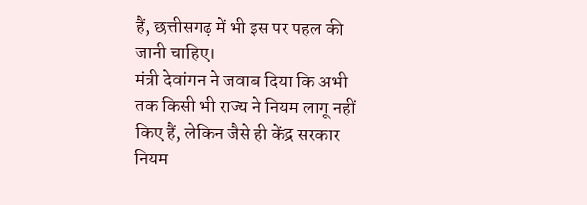हैं, छत्तीसगढ़ में भी इस पर पहल की जानी चाहिए।
मंत्री देवांगन ने जवाब दिया कि अभी तक किसी भी राज्य ने नियम लागू नहीं किए हैं, लेकिन जैसे ही केंद्र सरकार नियम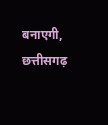बनाएगी, छत्तीसगढ़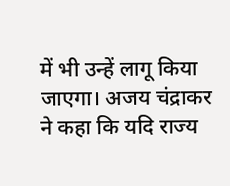में भी उन्हें लागू किया जाएगा। अजय चंद्राकर ने कहा कि यदि राज्य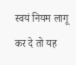स्वयं नियम लागू कर दे तो यह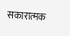सकारात्मक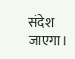संदेश जाएगा।